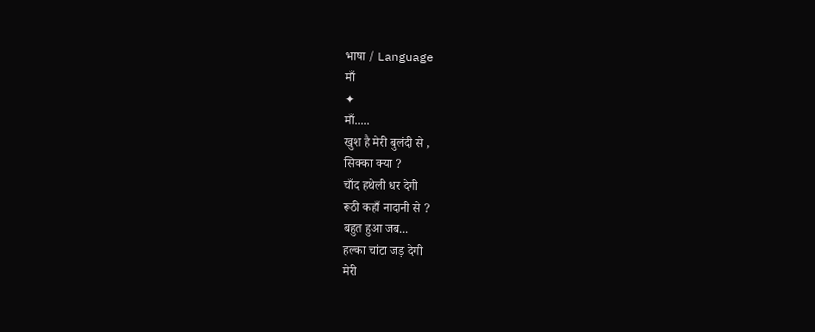भाषा / Language
माँ
✦
माँ.....
खुश है मेरी बुलंदी से ,
सिक्का क्या ?
चाँद हथेली धर देगी
रूठी कहाँ नादानी से ?
बहुत हुआ जब...
हल्का चांटा जड़ देगी
मेरी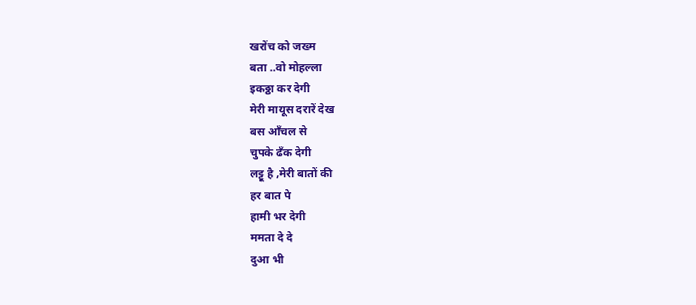खरोंच को जख्म
बता ..वो मोहल्ला
इकठ्ठा कर देगी
मेरी मायूस दरारें देख
बस आँचल से
चुपके ढँक देगी
लट्टू है ,मेरी बातों की
हर बात पे
हामी भर देगी
ममता दे दे
दुआ भी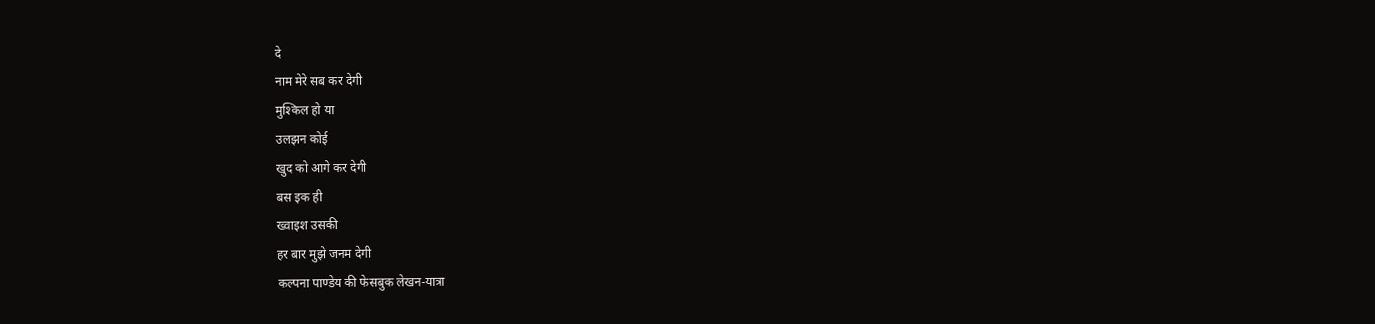दे
नाम मेरे सब कर देगी
मुश्किल हो या
उलझन कोई
खुद को आगे कर देगी
बस इक ही
ख्वाइश उसकी
हर बार मुझे जनम देगी
कल्पना पाण्डेय की फेसबुक लेखन-यात्रा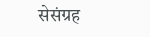सेसंग्रह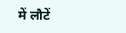में लौटें